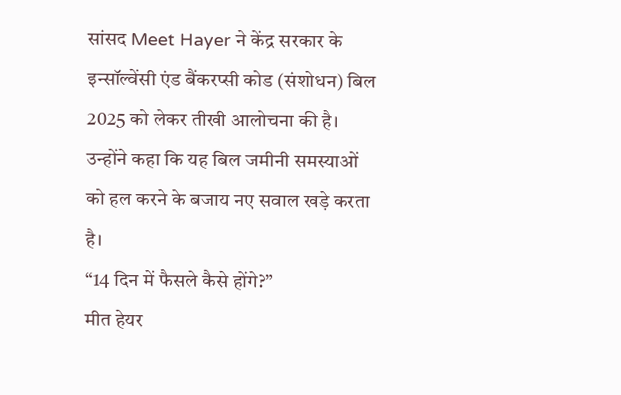सांसद Meet Hayer ने केंद्र सरकार के इन्सॉल्वेंसी एंड बैंकरप्सी कोड (संशोधन) बिल 2025 को लेकर तीखी आलोचना की है। उन्होंने कहा कि यह बिल जमीनी समस्याओं को हल करने के बजाय नए सवाल खड़े करता है।
“14 दिन में फैसले कैसे होंगे?”
मीत हेयर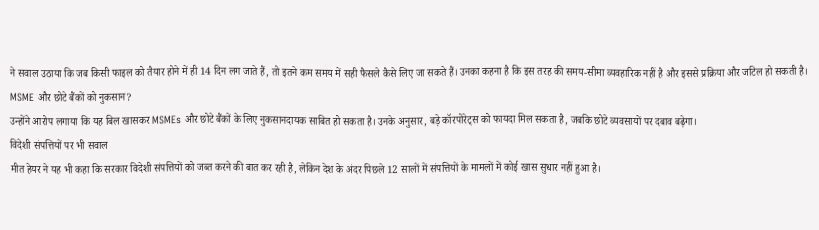ने सवाल उठाया कि जब किसी फाइल को तैयार होने में ही 14 दिन लग जाते हैं, तो इतने कम समय में सही फैसले कैसे लिए जा सकते हैं। उनका कहना है कि इस तरह की समय-सीमा व्यवहारिक नहीं है और इससे प्रक्रिया और जटिल हो सकती है।
MSME और छोटे बैंकों को नुकसान?
उन्होंने आरोप लगाया कि यह बिल खासकर MSMEs और छोटे बैंकों के लिए नुकसानदायक साबित हो सकता है। उनके अनुसार, बड़े कॉरपोरेट्स को फायदा मिल सकता है, जबकि छोटे व्यवसायों पर दबाव बढ़ेगा।
विदेशी संपत्तियों पर भी सवाल
मीत हेयर ने यह भी कहा कि सरकार विदेशी संपत्तियों को जब्त करने की बात कर रही है, लेकिन देश के अंदर पिछले 12 सालों में संपत्तियों के मामलों में कोई खास सुधार नहीं हुआ है।